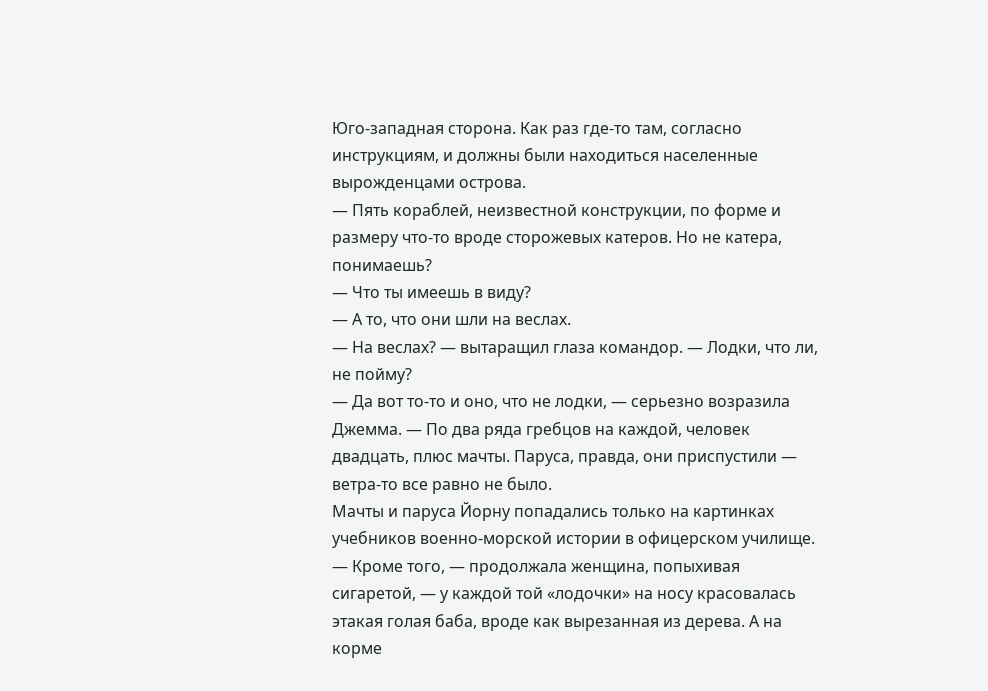Юго-западная сторона. Как раз где-то там, согласно инструкциям, и должны были находиться населенные вырожденцами острова.
— Пять кораблей, неизвестной конструкции, по форме и размеру что-то вроде сторожевых катеров. Но не катера, понимаешь?
— Что ты имеешь в виду?
— А то, что они шли на веслах.
— На веслах? — вытаращил глаза командор. — Лодки, что ли, не пойму?
— Да вот то-то и оно, что не лодки, — серьезно возразила Джемма. — По два ряда гребцов на каждой, человек двадцать, плюс мачты. Паруса, правда, они приспустили — ветра-то все равно не было.
Мачты и паруса Йорну попадались только на картинках учебников военно-морской истории в офицерском училище.
— Кроме того, — продолжала женщина, попыхивая сигаретой, — у каждой той «лодочки» на носу красовалась этакая голая баба, вроде как вырезанная из дерева. А на корме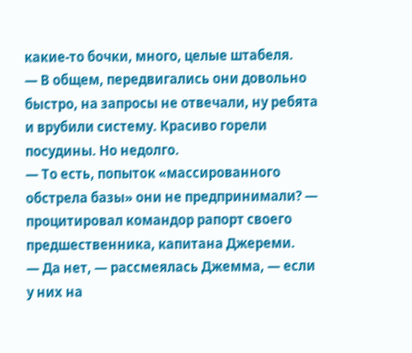какие-то бочки, много, целые штабеля.
— В общем, передвигались они довольно быстро, на запросы не отвечали, ну ребята и врубили систему. Красиво горели посудины. Но недолго.
— То есть, попыток «массированного обстрела базы» они не предпринимали? — процитировал командор рапорт своего предшественника, капитана Джереми.
— Да нет, — рассмеялась Джемма, — если у них на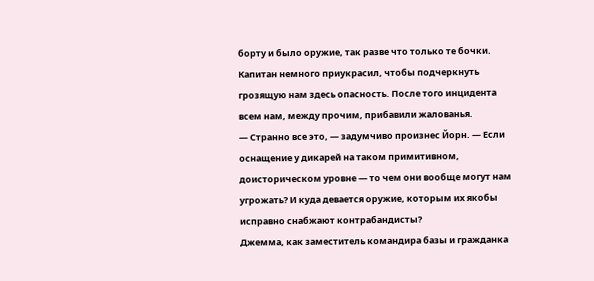борту и было оружие, так разве что только те бочки. Капитан немного приукрасил, чтобы подчеркнуть грозящую нам здесь опасность. После того инцидента всем нам, между прочим, прибавили жалованья.
— Странно все это, — задумчиво произнес Йорн. — Если оснащение у дикарей на таком примитивном, доисторическом уровне — то чем они вообще могут нам угрожать? И куда девается оружие, которым их якобы исправно снабжают контрабандисты?
Джемма, как заместитель командира базы и гражданка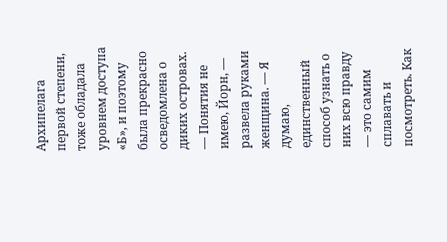Архипелага первой степени, тоже обладала уровнем доступа «Б», и поэтому была прекрасно осведомлена о диких островах.
— Понятия не имею, Йорн, — развела руками женщина. — Я думаю, единственный способ узнать о них всю правду — это самим сплавать и посмотреть. Как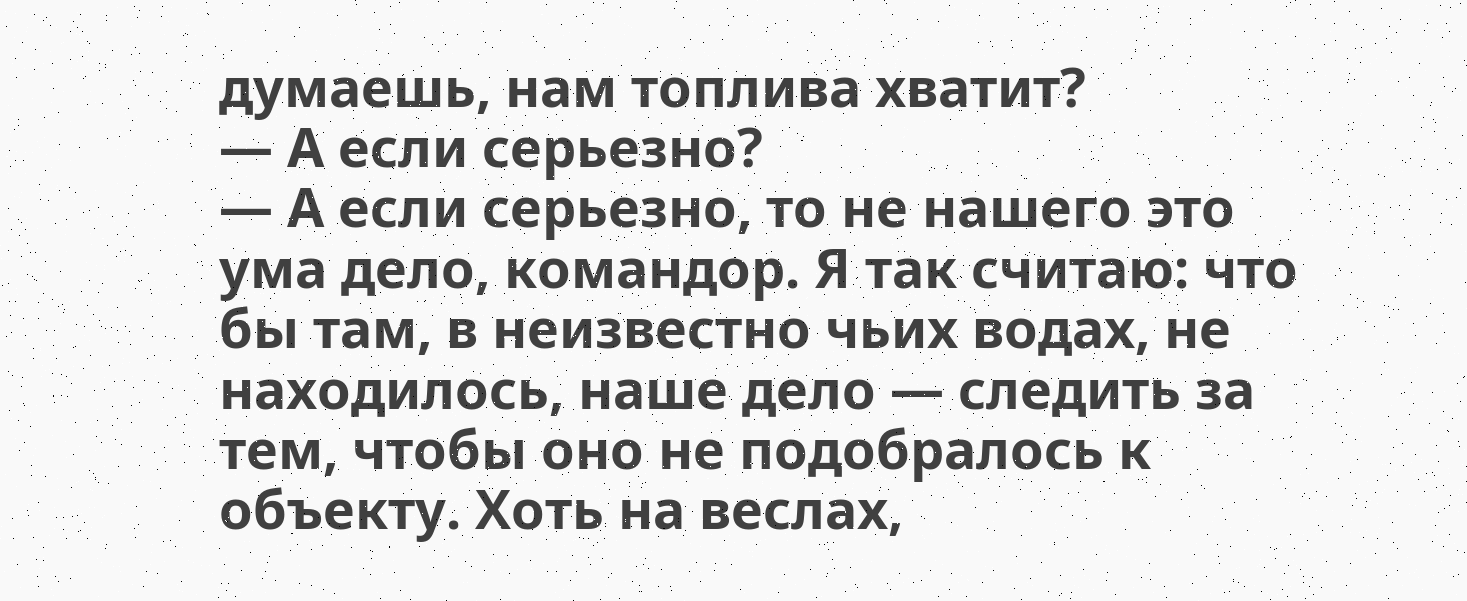думаешь, нам топлива хватит?
— А если серьезно?
— А если серьезно, то не нашего это ума дело, командор. Я так считаю: что бы там, в неизвестно чьих водах, не находилось, наше дело — следить за тем, чтобы оно не подобралось к объекту. Хоть на веслах,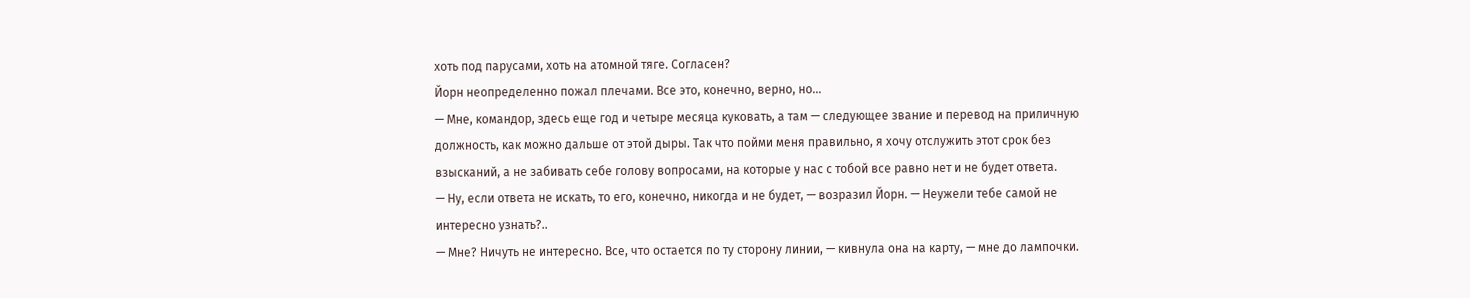хоть под парусами, хоть на атомной тяге. Согласен?
Йорн неопределенно пожал плечами. Все это, конечно, верно, но…
— Мне, командор, здесь еще год и четыре месяца куковать, а там — следующее звание и перевод на приличную должность, как можно дальше от этой дыры. Так что пойми меня правильно, я хочу отслужить этот срок без взысканий, а не забивать себе голову вопросами, на которые у нас с тобой все равно нет и не будет ответа.
— Ну, если ответа не искать, то его, конечно, никогда и не будет, — возразил Йорн. — Неужели тебе самой не интересно узнать?..
— Мне? Ничуть не интересно. Все, что остается по ту сторону линии, — кивнула она на карту, — мне до лампочки.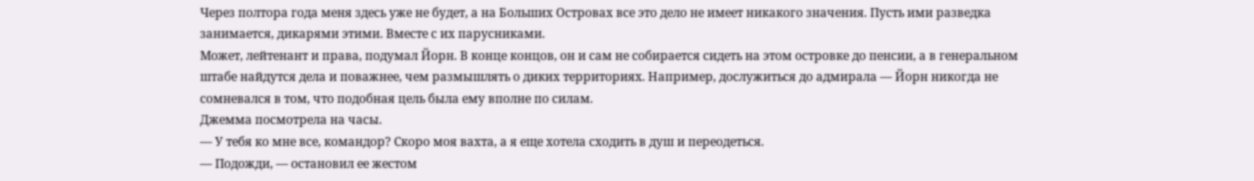Через полтора года меня здесь уже не будет, а на Больших Островах все это дело не имеет никакого значения. Пусть ими разведка занимается, дикарями этими. Вместе с их парусниками.
Может, лейтенант и права, подумал Йорн. В конце концов, он и сам не собирается сидеть на этом островке до пенсии, а в генеральном штабе найдутся дела и поважнее, чем размышлять о диких территориях. Например, дослужиться до адмирала — Йорн никогда не сомневался в том, что подобная цель была ему вполне по силам.
Джемма посмотрела на часы.
— У тебя ко мне все, командор? Скоро моя вахта, а я еще хотела сходить в душ и переодеться.
— Подожди, — остановил ее жестом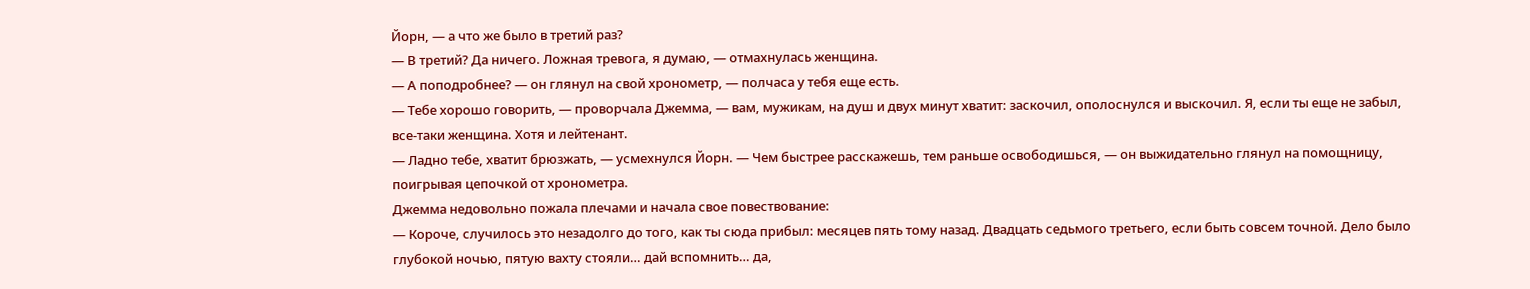Йорн, — а что же было в третий раз?
— В третий? Да ничего. Ложная тревога, я думаю, — отмахнулась женщина.
— А поподробнее? — он глянул на свой хронометр, — полчаса у тебя еще есть.
— Тебе хорошо говорить, — проворчала Джемма, — вам, мужикам, на душ и двух минут хватит: заскочил, ополоснулся и выскочил. Я, если ты еще не забыл, все-таки женщина. Хотя и лейтенант.
— Ладно тебе, хватит брюзжать, — усмехнулся Йорн. — Чем быстрее расскажешь, тем раньше освободишься, — он выжидательно глянул на помощницу, поигрывая цепочкой от хронометра.
Джемма недовольно пожала плечами и начала свое повествование:
— Короче, случилось это незадолго до того, как ты сюда прибыл: месяцев пять тому назад. Двадцать седьмого третьего, если быть совсем точной. Дело было глубокой ночью, пятую вахту стояли… дай вспомнить… да,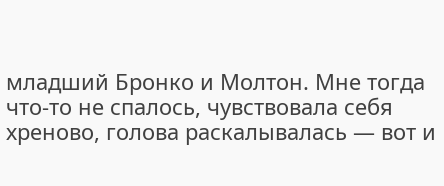младший Бронко и Молтон. Мне тогда что-то не спалось, чувствовала себя хреново, голова раскалывалась — вот и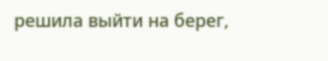решила выйти на берег,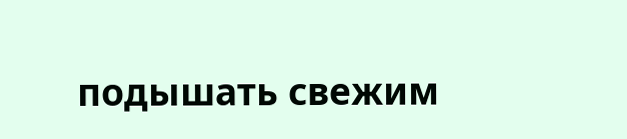подышать свежим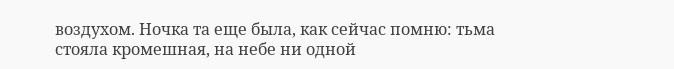воздухом. Ночка та еще была, как сейчас помню: тьма стояла кромешная, на небе ни одной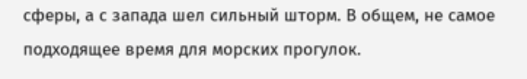сферы, а с запада шел сильный шторм. В общем, не самое подходящее время для морских прогулок.